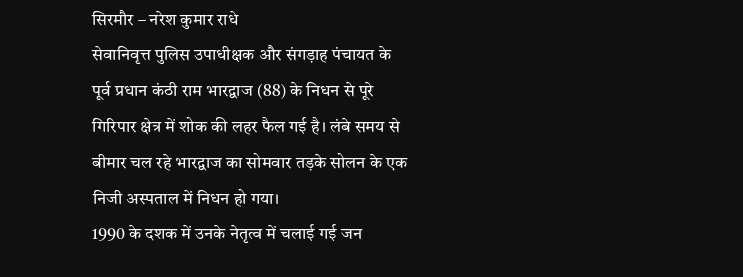सिरमौर – नरेश कुमार राधे
सेवानिवृत्त पुलिस उपाधीक्षक और संगड़ाह पंचायत के पूर्व प्रधान कंठी राम भारद्वाज (88) के निधन से पूरे गिरिपार क्षेत्र में शोक की लहर फैल गई है। लंबे समय से बीमार चल रहे भारद्वाज का सोमवार तड़के सोलन के एक निजी अस्पताल में निधन हो गया।
1990 के दशक में उनके नेतृत्व में चलाई गई जन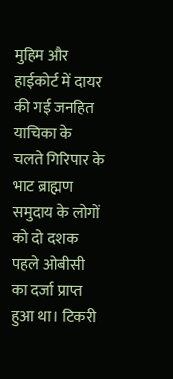मुहिम और हाईकोर्ट में दायर की गई जनहित याचिका के चलते गिरिपार के भाट ब्राह्मण समुदाय के लोगों को दो दशक पहले ओबीसी का दर्जा प्राप्त हुआ था। टिकरी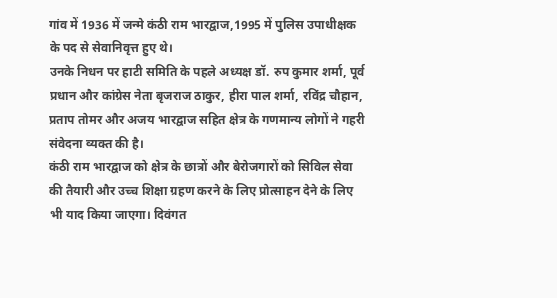गांव में 1936 में जन्मे कंठी राम भारद्वाज,1995 में पुलिस उपाधीक्षक के पद से सेवानिवृत्त हुए थे।
उनके निधन पर हाटी समिति के पहले अध्यक्ष डॉ. रुप कुमार शर्मा, पूर्व प्रधान और कांग्रेस नेता बृजराज ठाकुर, हीरा पाल शर्मा, रविंद्र चौहान, प्रताप तोमर और अजय भारद्वाज सहित क्षेत्र के गणमान्य लोगों ने गहरी संवेदना व्यक्त की है।
कंठी राम भारद्वाज को क्षेत्र के छात्रों और बेरोजगारों को सिविल सेवा की तैयारी और उच्च शिक्षा ग्रहण करने के लिए प्रोत्साहन देने के लिए भी याद किया जाएगा। दिवंगत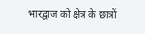भारद्वाज को क्षेत्र के छात्रों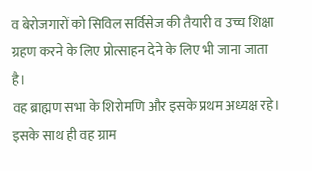व बेरोजगारों को सिविल सर्विसेज की तैयारी व उच्च शिक्षा ग्रहण करने के लिए प्रोत्साहन देने के लिए भी जाना जाता है।
वह ब्राह्मण सभा के शिरोमणि और इसके प्रथम अध्यक्ष रहे। इसके साथ ही वह ग्राम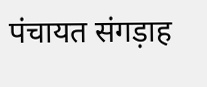पंचायत संगड़ाह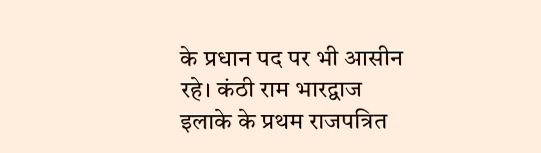के प्रधान पद पर भी आसीन रहे। कंठी राम भारद्वाज इलाके के प्रथम राजपत्रित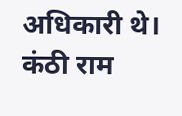अधिकारी थे। कंठी राम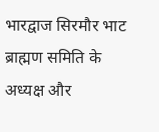भारद्वाज सिरमौर भाट ब्राह्मण समिति के अध्यक्ष और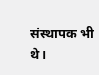संस्थापक भी थे।